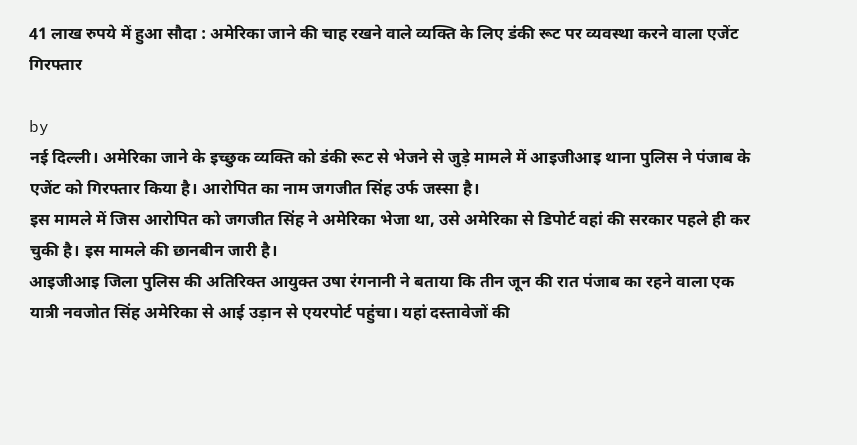41 लाख रुपये में हुआ सौदा : अमेरिका जाने की चाह रखने वाले व्यक्ति के लिए डंकी रूट पर व्यवस्था करने वाला एजेंट गिरफ्तार

by
नई दिल्ली। अमेरिका जाने के इच्छुक व्यक्ति को डंकी रूट से भेजने से जुड़े मामले में आइजीआइ थाना पुलिस ने पंजाब के एजेंट को गिरफ्तार किया है। आरोपित का नाम जगजीत सिंह उर्फ जस्सा है।
इस मामले में जिस आरोपित को जगजीत सिंह ने अमेरिका भेजा था, उसे अमेरिका से डिपोर्ट वहां की सरकार पहले ही कर चुकी है। इस मामले की छानबीन जारी है।
आइजीआइ जिला पुलिस की अतिरिक्त आयुक्त उषा रंगनानी ने बताया कि तीन जून की रात पंजाब का रहने वाला एक यात्री नवजोत सिंह अमेरिका से आई उड़ान से एयरपोर्ट पहुंचा। यहां दस्तावेजों की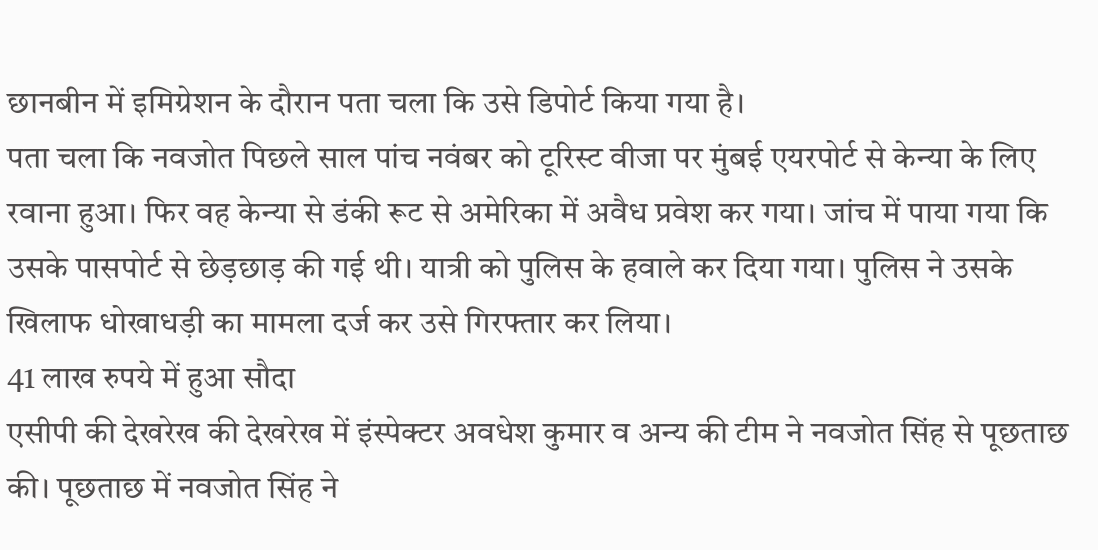छानबीन में इमिग्रेशन के दौरान पता चला कि उसे डिपोर्ट किया गया है।
पता चला कि नवजोत पिछले साल पांच नवंबर को टूरिस्ट वीजा पर मुंबई एयरपोर्ट से केन्या के लिए रवाना हुआ। फिर वह केन्या से डंकी रूट से अमेरिका में अवैध प्रवेश कर गया। जांच में पाया गया कि उसके पासपोर्ट से छेड़छाड़ की गई थी। यात्री को पुलिस के हवाले कर दिया गया। पुलिस ने उसके खिलाफ धोखाधड़ी का मामला दर्ज कर उसे गिरफ्तार कर लिया।
41 लाख रुपये में हुआ सौदा
एसीपी की देखरेख की देखरेख में इंस्पेक्टर अवधेश कुमार व अन्य की टीम ने नवजोत सिंह से पूछताछ की। पूछताछ में नवजोत सिंह ने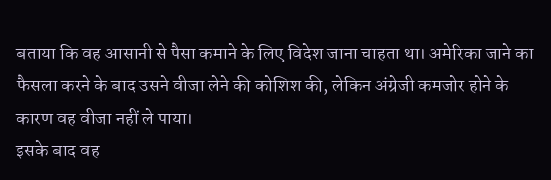बताया कि वह आसानी से पैसा कमाने के लिए विदेश जाना चाहता था। अमेरिका जाने का फैसला करने के बाद उसने वीजा लेने की कोशिश की, लेकिन अंग्रेजी कमजोर होने के कारण वह वीजा नहीं ले पाया।
इसके बाद वह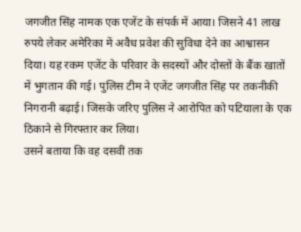जगजीत सिंह नामक एक एजेंट के संपर्क में आया। जिसने 41 लाख रुपये लेकर अमेरिका में अवैध प्रवेश की सुविधा देने का आश्वासन दिया। यह रकम एजेंट के परिवार के सदस्यों और दोस्तों के बैंक खातों में भुगतान की गई। पुलिस टीम ने एजेंट जगजीत सिंह पर तकनीकी निगरानी बढ़ाई। जिसके जरिए पुलिस ने आरोपित को पटियाला के एक ठिकाने से गिरफ्तार कर लिया।
उसने बताया कि वह दसवीं तक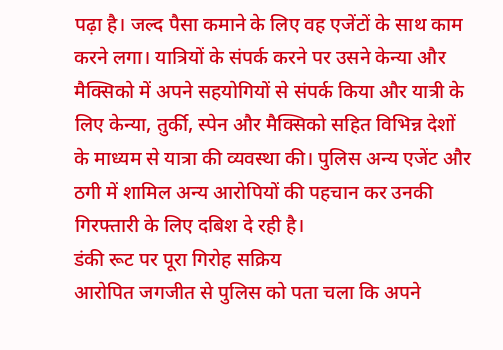पढ़ा है। जल्द पैसा कमाने के लिए वह एजेंटों के साथ काम करने लगा। यात्रियों के संपर्क करने पर उसने केन्या और मैक्सिको में अपने सहयोगियों से संपर्क किया और यात्री के लिए केन्या, तुर्की, स्पेन और मैक्सिको सहित विभिन्न देशों के माध्यम से यात्रा की व्यवस्था की। पुलिस अन्य एजेंट और ठगी में शामिल अन्य आरोपियों की पहचान कर उनकी गिरफ्तारी के लिए दबिश दे रही है।
डंकी रूट पर पूरा गिरोह सक्रिय
आरोपित जगजीत से पुलिस को पता चला कि अपने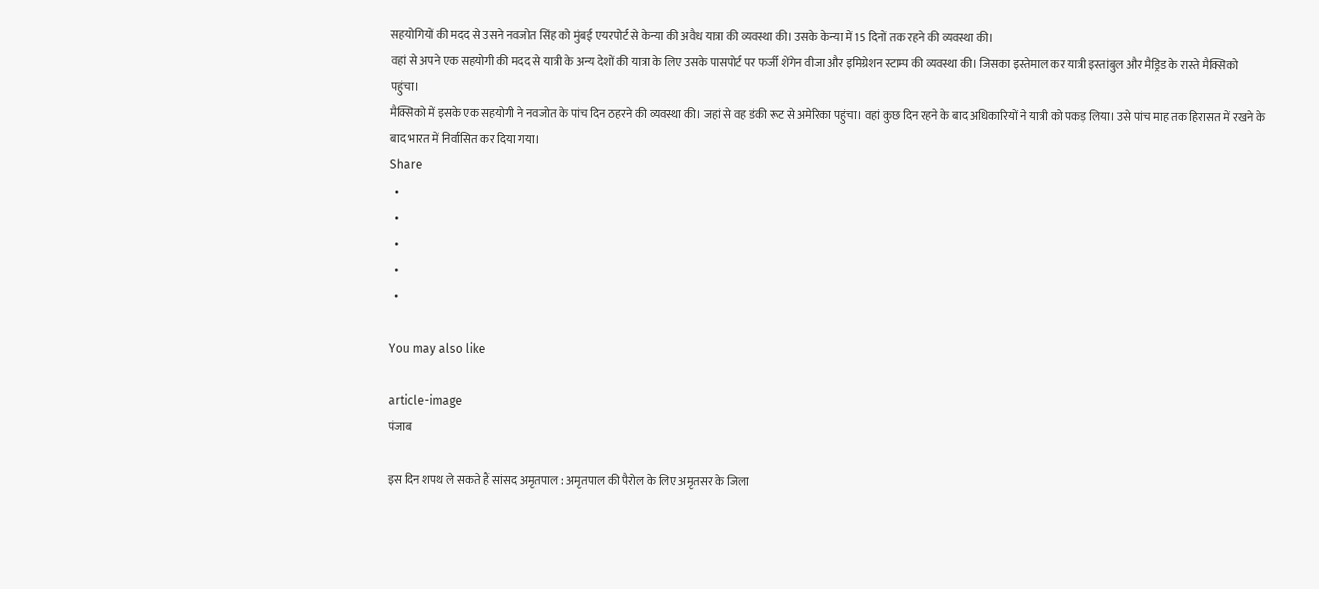सहयोगियों की मदद से उसने नवजोत सिंह को मुंबई एयरपोर्ट से केन्या की अवैध यात्रा की व्यवस्था की। उसके केन्या में 15 दिनों तक रहने की व्यवस्था की।
वहां से अपने एक सहयोगी की मदद से यात्री के अन्य देशों की यात्रा के लिए उसके पासपोर्ट पर फर्जी शेंगेन वीजा और इमिग्रेशन स्टाम्प की व्यवस्था की। जिसका इस्तेमाल कर यात्री इस्तांबुल और मैड्रिड के रास्ते मैक्सिको पहुंचा।
मैक्सिको में इसके एक सहयोगी ने नवजोत के पांच दिन ठहरने की व्यवस्था की। जहां से वह डंकी रूट से अमेरिका पहुंचा। वहां कुछ दिन रहने के बाद अधिकारियों ने यात्री को पकड़ लिया। उसे पांच माह तक हिरासत में रखने के बाद भारत में निर्वासित कर दिया गया।
Share
  •
  •
  •
  •
  •

You may also like

article-image
पंजाब

इस दिन शपथ ले सकते हैं सांसद अमृतपाल : अमृतपाल की पैरोल के लिए अमृतसर के जिला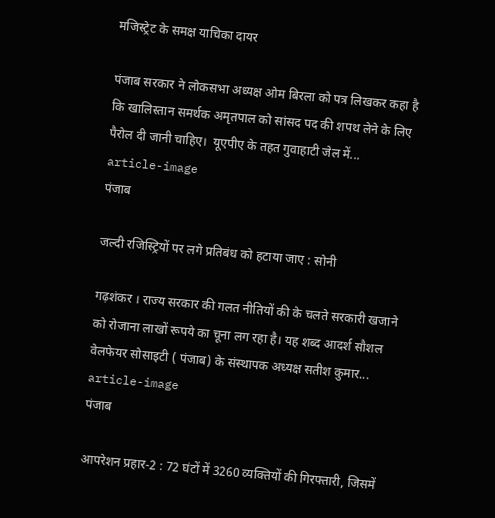मजिस्ट्रेट के समक्ष याचिका दायर

पंजाब सरकार ने लोकसभा अध्यक्ष ओम बिरला को पत्र लिखकर कहा है कि खालिस्तान समर्थक अमृतपाल को सांसद पद की शपथ लेने के लिए पैरोल दी जानी चाहिए।  यूएपीए के तहत गुवाहाटी जेल में...
article-image
पंजाब

जल्दी रजिस्ट्रियों पर लगे प्रतिबंध को हटाया जाए : सोनी

गढ़शंकर । राज्य सरकार की गलत नीतियों की के चलते सरकारी खजाने को रोजाना लाखों रूपये का चूना लग रहा है। यह शब्द आदर्श सौशल वेलफेयर सोसाइटी ( पंजाब) के संस्थापक अध्यक्ष सतीश कुमार...
article-image
पंजाब

आपरेशन प्रहार-2 : 72 घंटों में 3260 व्यक्तियों की गिरफ्तारी, जिसमें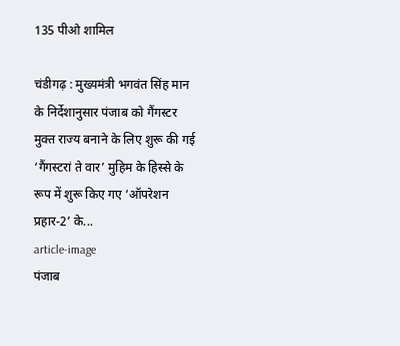135 पीओ शामिल

चंडीगढ़ : मुख्यमंत्री भगवंत सिंह मान के निर्देशानुसार पंजाब को गैंगस्टर मुक्त राज्य बनाने के लिए शुरू की गई ‘गैंगस्टरां ते वार’ मुहिम के हिस्से के रूप में शुरू किए गए ‘ऑपरेशन प्रहार-2’ के...
article-image
पंजाब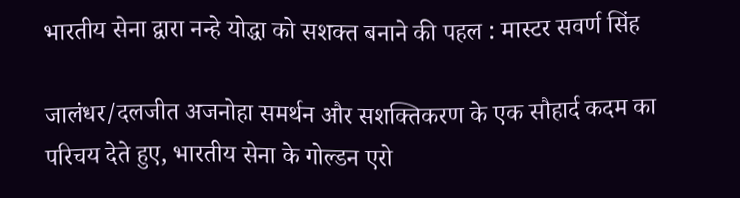भारतीय सेना द्वारा नन्हे योद्धा को सशक्त बनाने की पहल : मास्टर सवर्ण सिंह

जालंधर/दलजीत अजनोहा समर्थन और सशक्तिकरण के एक सौहार्द कदम का परिचय देते हुए, भारतीय सेना के गोल्डन एरो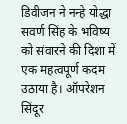डिवीजन ने नन्हे योद्धा सवर्ण सिंह के भविष्य को संवारने की दिशा में एक महत्वपूर्ण कदम उठाया है। ऑपरेशन सिंदूर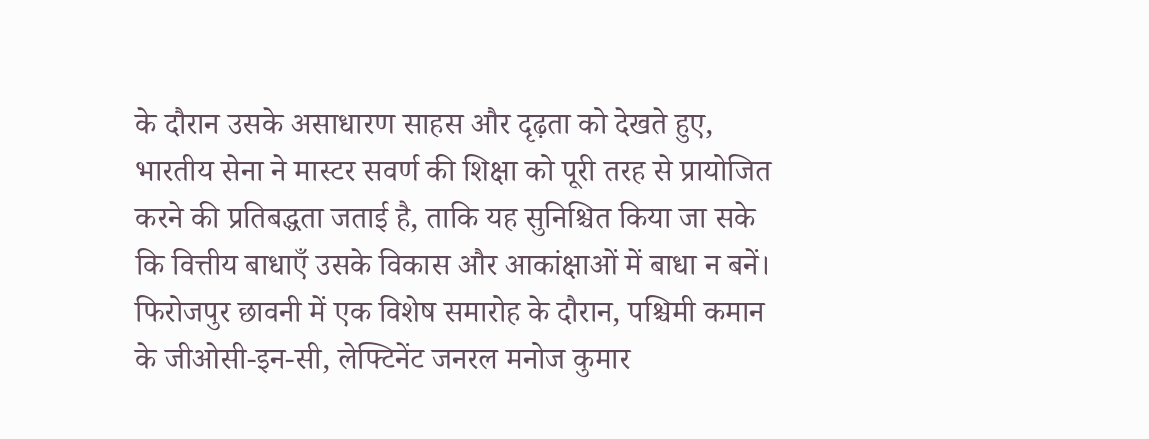के दौरान उसके असाधारण साहस और दृढ़ता को देखते हुए, भारतीय सेना ने मास्टर सवर्ण की शिक्षा को पूरी तरह से प्रायोजित करने की प्रतिबद्धता जताई है, ताकि यह सुनिश्चित किया जा सके कि वित्तीय बाधाएँ उसके विकास और आकांक्षाओं में बाधा न बनें। फिरोजपुर छावनी में एक विशेष समारोह के दौरान, पश्चिमी कमान के जीओसी-इन-सी, लेफ्टिनेंट जनरल मनोज कुमार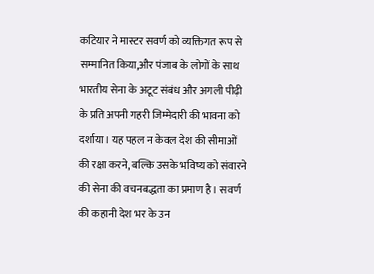कटियार ने मास्टर सवर्ण को व्यक्तिगत रूप से सम्मानित किया,और पंजाब के लोगों के साथ भारतीय सेना के अटूट संबंध और अगली पीढ़ी के प्रति अपनी गहरी जिम्मेदारी की भावना को दर्शाया। यह पहल न केवल देश की सीमाओं की रक्षा करने, बल्कि उसके भविष्य को संवारने की सेना की वचनबद्धता का प्रमाण है। सवर्ण की कहानी देश भर के उन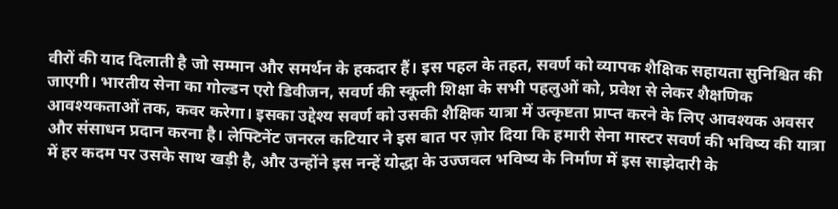वीरों की याद दिलाती है जो सम्मान और समर्थन के हकदार हैं। इस पहल के तहत, सवर्ण को व्यापक शैक्षिक सहायता सुनिश्चित की जाएगी। भारतीय सेना का गोल्डन एरो डिवीजन, सवर्ण की स्कूली शिक्षा के सभी पहलुओं को, प्रवेश से लेकर शैक्षणिक आवश्यकताओं तक, कवर करेगा। इसका उद्देश्य सवर्ण को उसकी शैक्षिक यात्रा में उत्कृष्टता प्राप्त करने के लिए आवश्यक अवसर और संसाधन प्रदान करना है। लेफ्टिनेंट जनरल कटियार ने इस बात पर ज़ोर दिया कि हमारी सेना मास्टर सवर्ण की भविष्य की यात्रा में हर कदम पर उसके साथ खड़ी है, और उन्होंने इस नन्हें योद्धा के उज्जवल भविष्य के निर्माण में इस साझेदारी के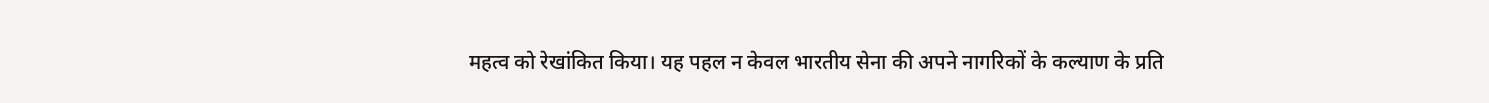महत्व को रेखांकित किया। यह पहल न केवल भारतीय सेना की अपने नागरिकों के कल्याण के प्रति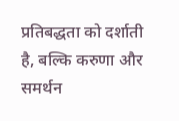प्रतिबद्धता को दर्शाती है, बल्कि करुणा और समर्थन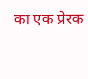का एक प्रेरक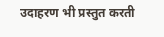उदाहरण भी प्रस्तुत करती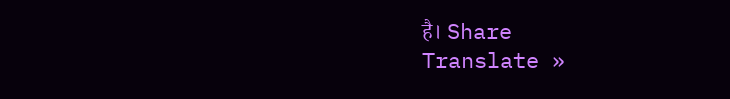है। Share
Translate »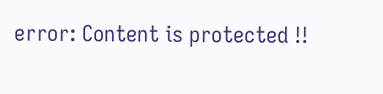error: Content is protected !!